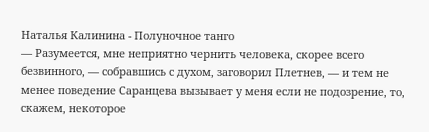Наталья Калинина - Полуночное танго
— Разумеется, мне неприятно чернить человека, скорее всего безвинного, — собравшись с духом, заговорил Плетнев, — и тем не менее поведение Саранцева вызывает у меня если не подозрение, то, скажем, некоторое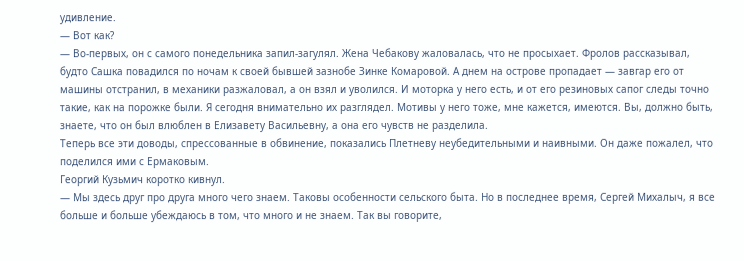удивление.
— Вот как?
— Во-первых, он с самого понедельника запил-загулял. Жена Чебакову жаловалась, что не просыхает. Фролов рассказывал, будто Сашка повадился по ночам к своей бывшей зазнобе Зинке Комаровой. А днем на острове пропадает — завгар его от машины отстранил, в механики разжаловал, а он взял и уволился. И моторка у него есть, и от его резиновых сапог следы точно такие, как на порожке были. Я сегодня внимательно их разглядел. Мотивы у него тоже, мне кажется, имеются. Вы, должно быть, знаете, что он был влюблен в Елизавету Васильевну, а она его чувств не разделила.
Теперь все эти доводы, спрессованные в обвинение, показались Плетневу неубедительными и наивными. Он даже пожалел, что поделился ими с Ермаковым.
Георгий Кузьмич коротко кивнул.
— Мы здесь друг про друга много чего знаем. Таковы особенности сельского быта. Но в последнее время, Сергей Михалыч, я все больше и больше убеждаюсь в том, что много и не знаем. Так вы говорите,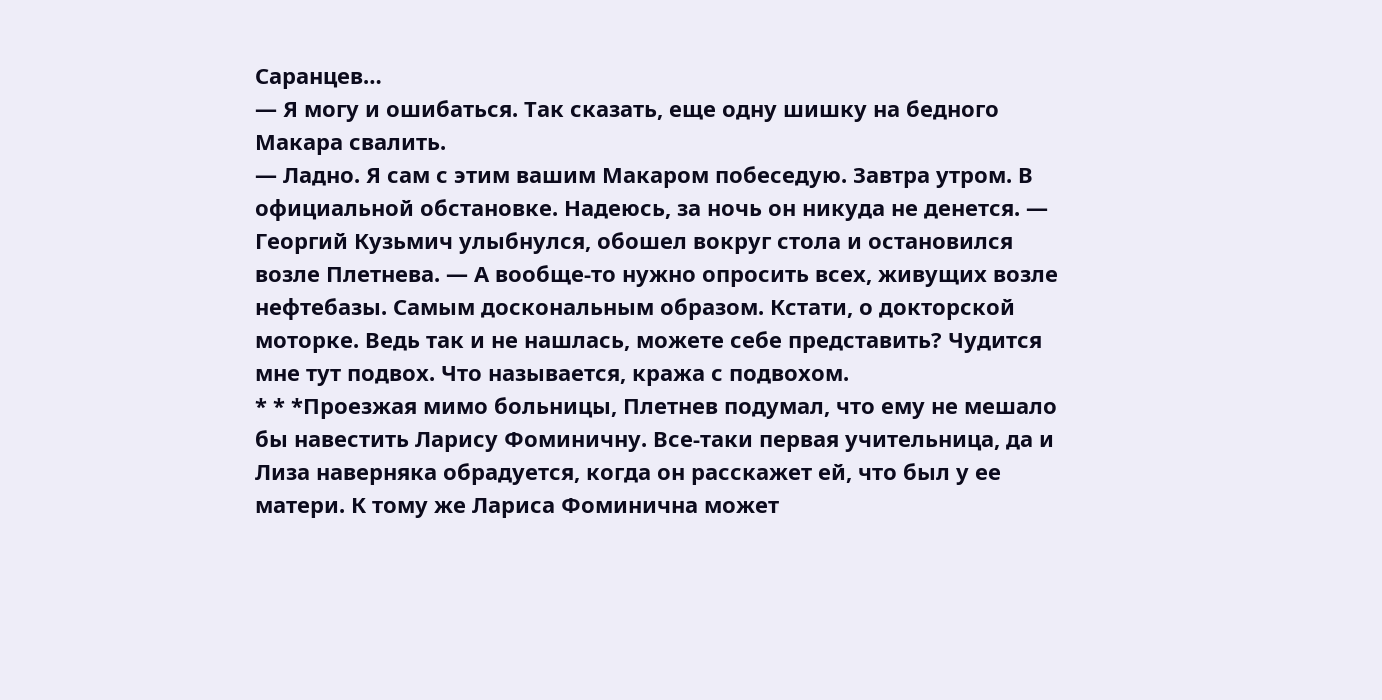Саранцев…
— Я могу и ошибаться. Так сказать, еще одну шишку на бедного Макара свалить.
— Ладно. Я сам с этим вашим Макаром побеседую. Завтра утром. В официальной обстановке. Надеюсь, за ночь он никуда не денется. — Георгий Кузьмич улыбнулся, обошел вокруг стола и остановился возле Плетнева. — А вообще-то нужно опросить всех, живущих возле нефтебазы. Самым доскональным образом. Кстати, о докторской моторке. Ведь так и не нашлась, можете себе представить? Чудится мне тут подвох. Что называется, кража с подвохом.
* * *Проезжая мимо больницы, Плетнев подумал, что ему не мешало бы навестить Ларису Фоминичну. Все-таки первая учительница, да и Лиза наверняка обрадуется, когда он расскажет ей, что был у ее матери. К тому же Лариса Фоминична может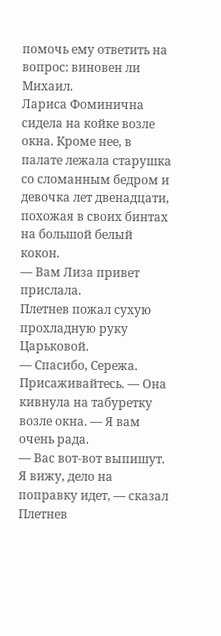помочь ему ответить на вопрос: виновен ли Михаил.
Лариса Фоминична сидела на койке возле окна. Кроме нее, в палате лежала старушка со сломанным бедром и девочка лет двенадцати, похожая в своих бинтах на большой белый кокон.
— Вам Лиза привет прислала.
Плетнев пожал сухую прохладную руку Царьковой.
— Спасибо, Сережа. Присаживайтесь. — Она кивнула на табуретку возле окна. — Я вам очень рада.
— Вас вот-вот выпишут. Я вижу, дело на поправку идет, — сказал Плетнев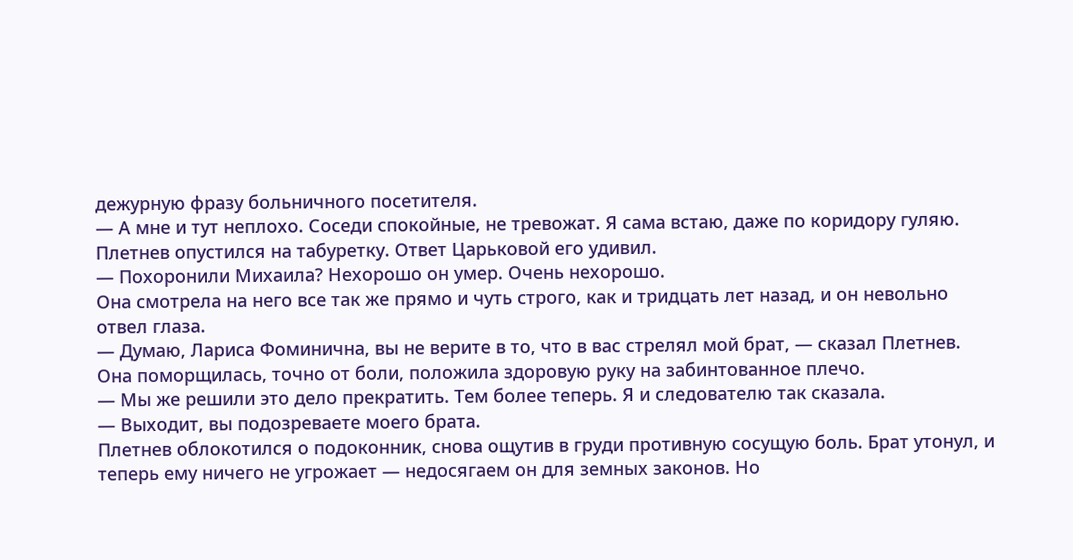дежурную фразу больничного посетителя.
— А мне и тут неплохо. Соседи спокойные, не тревожат. Я сама встаю, даже по коридору гуляю.
Плетнев опустился на табуретку. Ответ Царьковой его удивил.
— Похоронили Михаила? Нехорошо он умер. Очень нехорошо.
Она смотрела на него все так же прямо и чуть строго, как и тридцать лет назад, и он невольно отвел глаза.
— Думаю, Лариса Фоминична, вы не верите в то, что в вас стрелял мой брат, — сказал Плетнев.
Она поморщилась, точно от боли, положила здоровую руку на забинтованное плечо.
— Мы же решили это дело прекратить. Тем более теперь. Я и следователю так сказала.
— Выходит, вы подозреваете моего брата.
Плетнев облокотился о подоконник, снова ощутив в груди противную сосущую боль. Брат утонул, и теперь ему ничего не угрожает — недосягаем он для земных законов. Но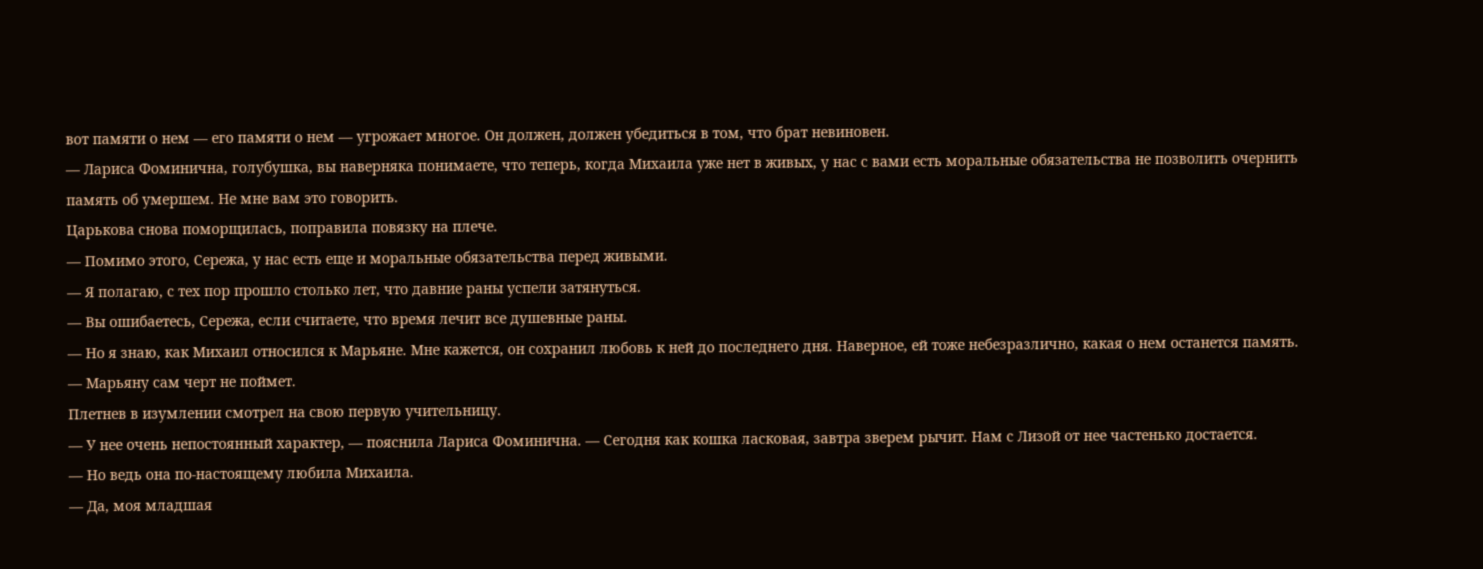вот памяти о нем — его памяти о нем — угрожает многое. Он должен, должен убедиться в том, что брат невиновен.
— Лариса Фоминична, голубушка, вы наверняка понимаете, что теперь, когда Михаила уже нет в живых, у нас с вами есть моральные обязательства не позволить очернить память об умершем. Не мне вам это говорить.
Царькова снова поморщилась, поправила повязку на плече.
— Помимо этого, Сережа, у нас есть еще и моральные обязательства перед живыми.
— Я полагаю, с тех пор прошло столько лет, что давние раны успели затянуться.
— Вы ошибаетесь, Сережа, если считаете, что время лечит все душевные раны.
— Но я знаю, как Михаил относился к Марьяне. Мне кажется, он сохранил любовь к ней до последнего дня. Наверное, ей тоже небезразлично, какая о нем останется память.
— Марьяну сам черт не поймет.
Плетнев в изумлении смотрел на свою первую учительницу.
— У нее очень непостоянный характер, — пояснила Лариса Фоминична. — Сегодня как кошка ласковая, завтра зверем рычит. Нам с Лизой от нее частенько достается.
— Но ведь она по-настоящему любила Михаила.
— Да, моя младшая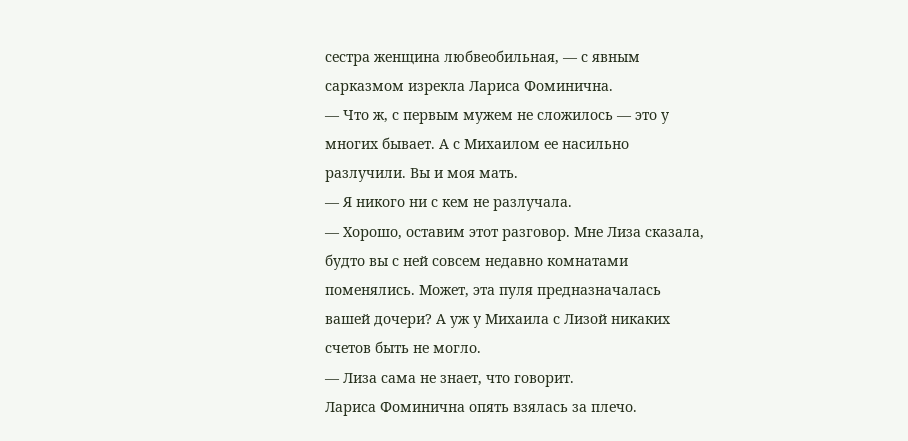сестра женщина любвеобильная, — с явным сарказмом изрекла Лариса Фоминична.
— Что ж, с первым мужем не сложилось — это у многих бывает. А с Михаилом ее насильно разлучили. Вы и моя мать.
— Я никого ни с кем не разлучала.
— Хорошо, оставим этот разговор. Мне Лиза сказала, будто вы с ней совсем недавно комнатами поменялись. Может, эта пуля предназначалась вашей дочери? А уж у Михаила с Лизой никаких счетов быть не могло.
— Лиза сама не знает, что говорит.
Лариса Фоминична опять взялась за плечо.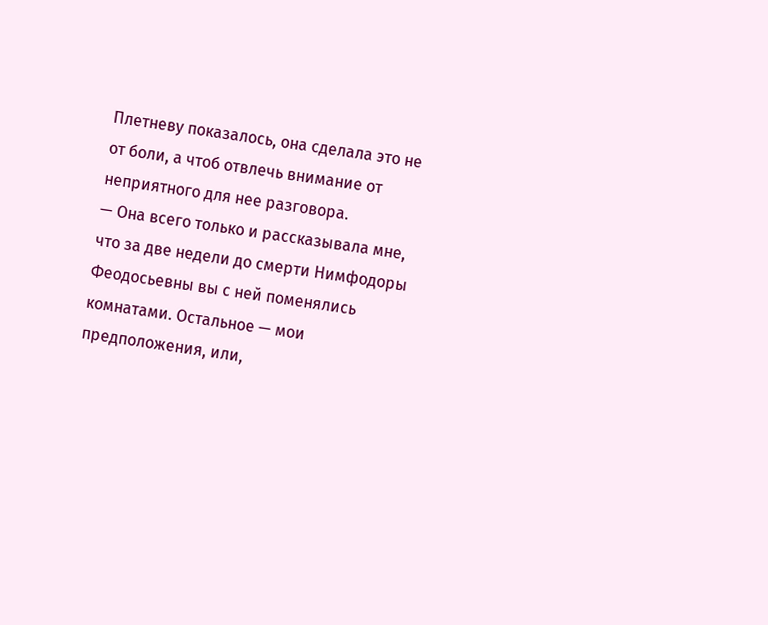Плетневу показалось, она сделала это не от боли, а чтоб отвлечь внимание от неприятного для нее разговора.
— Она всего только и рассказывала мне, что за две недели до смерти Нимфодоры Феодосьевны вы с ней поменялись комнатами. Остальное — мои предположения, или,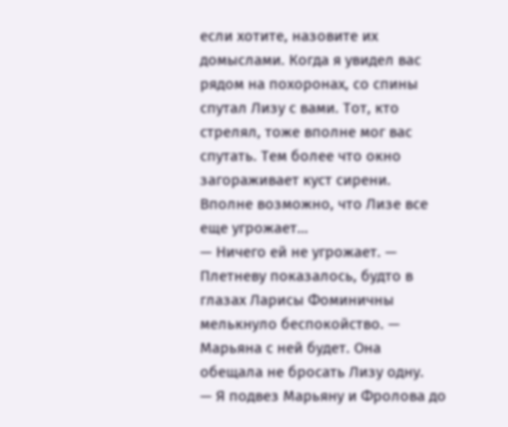если хотите, назовите их домыслами. Когда я увидел вас рядом на похоронах, со спины спутал Лизу с вами. Тот, кто стрелял, тоже вполне мог вас спутать. Тем более что окно загораживает куст сирени. Вполне возможно, что Лизе все еще угрожает…
— Ничего ей не угрожает. — Плетневу показалось, будто в глазах Ларисы Фоминичны мелькнуло беспокойство. — Марьяна с ней будет. Она обещала не бросать Лизу одну.
— Я подвез Марьяну и Фролова до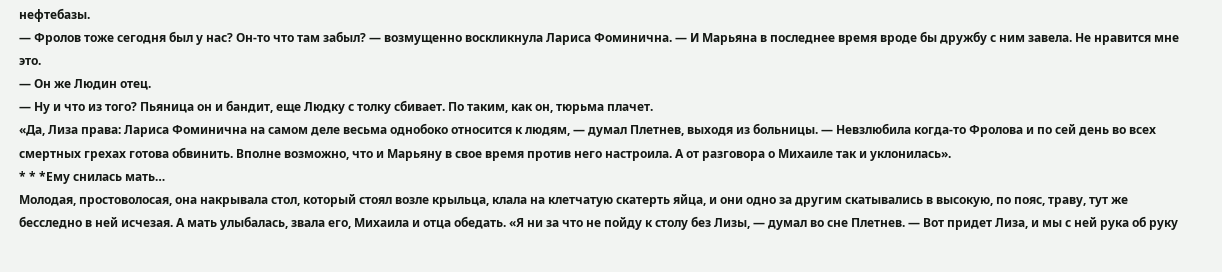нефтебазы.
— Фролов тоже сегодня был у нас? Он-то что там забыл? — возмущенно воскликнула Лариса Фоминична. — И Марьяна в последнее время вроде бы дружбу с ним завела. Не нравится мне это.
— Он же Людин отец.
— Ну и что из того? Пьяница он и бандит, еще Людку с толку сбивает. По таким, как он, тюрьма плачет.
«Да, Лиза права: Лариса Фоминична на самом деле весьма однобоко относится к людям, — думал Плетнев, выходя из больницы. — Невзлюбила когда-то Фролова и по сей день во всех смертных грехах готова обвинить. Вполне возможно, что и Марьяну в свое время против него настроила. А от разговора о Михаиле так и уклонилась».
* * *Ему снилась мать…
Молодая, простоволосая, она накрывала стол, который стоял возле крыльца, клала на клетчатую скатерть яйца, и они одно за другим скатывались в высокую, по пояс, траву, тут же бесследно в ней исчезая. А мать улыбалась, звала его, Михаила и отца обедать. «Я ни за что не пойду к столу без Лизы, — думал во сне Плетнев. — Вот придет Лиза, и мы с ней рука об руку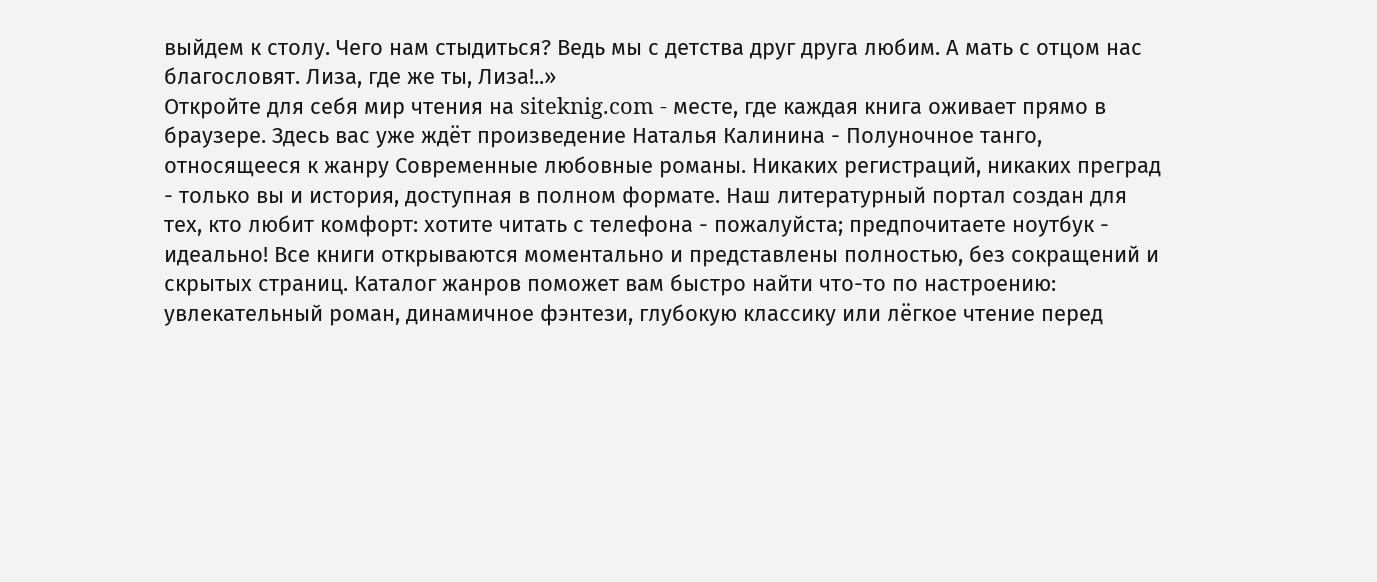выйдем к столу. Чего нам стыдиться? Ведь мы с детства друг друга любим. А мать с отцом нас благословят. Лиза, где же ты, Лиза!..»
Откройте для себя мир чтения на siteknig.com - месте, где каждая книга оживает прямо в браузере. Здесь вас уже ждёт произведение Наталья Калинина - Полуночное танго, относящееся к жанру Современные любовные романы. Никаких регистраций, никаких преград - только вы и история, доступная в полном формате. Наш литературный портал создан для тех, кто любит комфорт: хотите читать с телефона - пожалуйста; предпочитаете ноутбук - идеально! Все книги открываются моментально и представлены полностью, без сокращений и скрытых страниц. Каталог жанров поможет вам быстро найти что-то по настроению: увлекательный роман, динамичное фэнтези, глубокую классику или лёгкое чтение перед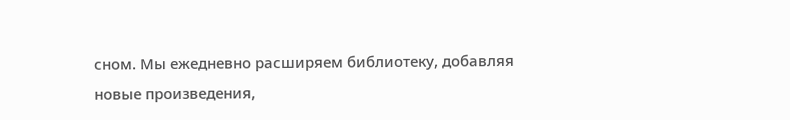сном. Мы ежедневно расширяем библиотеку, добавляя новые произведения,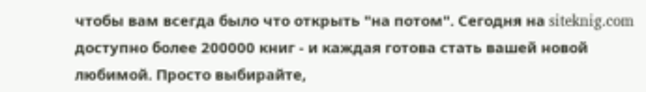чтобы вам всегда было что открыть "на потом". Сегодня на siteknig.com доступно более 200000 книг - и каждая готова стать вашей новой любимой. Просто выбирайте,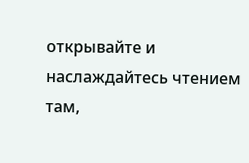открывайте и наслаждайтесь чтением там,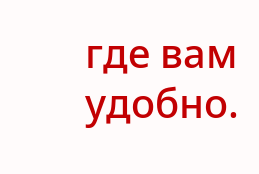где вам удобно.